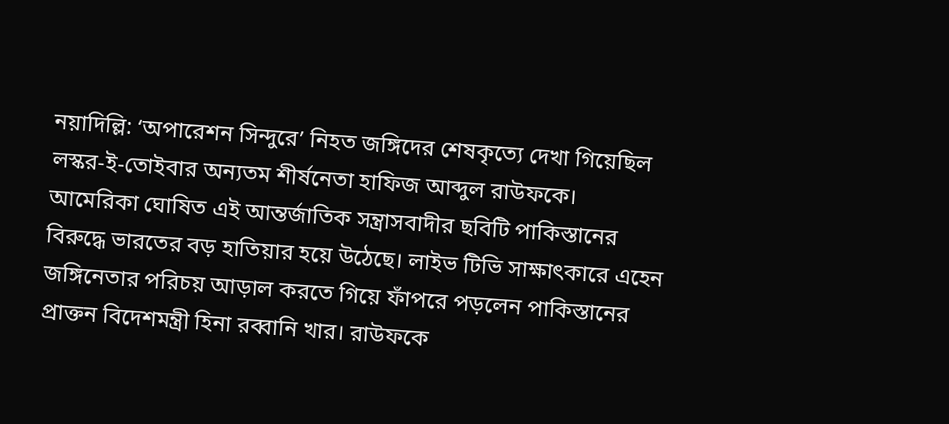নয়াদিল্লি: ‘অপারেশন সিন্দুরে’ নিহত জঙ্গিদের শেষকৃত্যে দেখা গিয়েছিল লস্কর-ই-তোইবার অন্যতম শীর্ষনেতা হাফিজ আব্দুল রাউফকে। আমেরিকা ঘোষিত এই আন্তর্জাতিক সন্ত্রাসবাদীর ছবিটি পাকিস্তানের বিরুদ্ধে ভারতের বড় হাতিয়ার হয়ে উঠেছে। লাইভ টিভি সাক্ষাৎকারে এহেন জঙ্গিনেতার পরিচয় আড়াল করতে গিয়ে ফাঁপরে পড়লেন পাকিস্তানের প্রাক্তন বিদেশমন্ত্রী হিনা রব্বানি খার। রাউফকে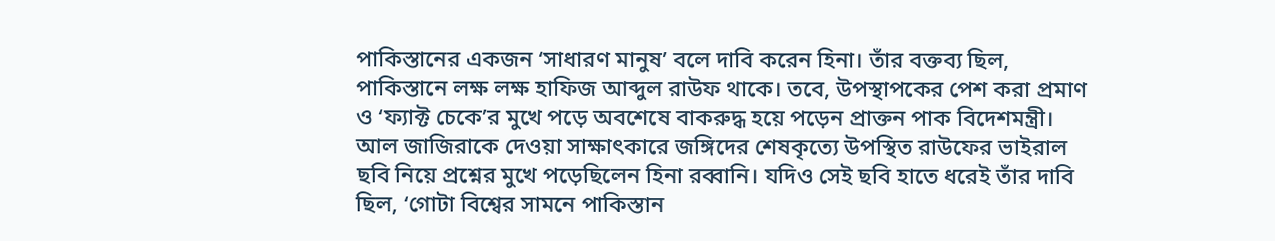পাকিস্তানের একজন ‘সাধারণ মানুষ’ বলে দাবি করেন হিনা। তাঁর বক্তব্য ছিল, পাকিস্তানে লক্ষ লক্ষ হাফিজ আব্দুল রাউফ থাকে। তবে, উপস্থাপকের পেশ করা প্রমাণ ও ‘ফ্যাক্ট চেকে’র মুখে পড়ে অবশেষে বাকরুদ্ধ হয়ে পড়েন প্রাক্তন পাক বিদেশমন্ত্রী।
আল জাজিরাকে দেওয়া সাক্ষাৎকারে জঙ্গিদের শেষকৃত্যে উপস্থিত রাউফের ভাইরাল ছবি নিয়ে প্রশ্নের মুখে পড়েছিলেন হিনা রব্বানি। যদিও সেই ছবি হাতে ধরেই তাঁর দাবি ছিল, ‘গোটা বিশ্বের সামনে পাকিস্তান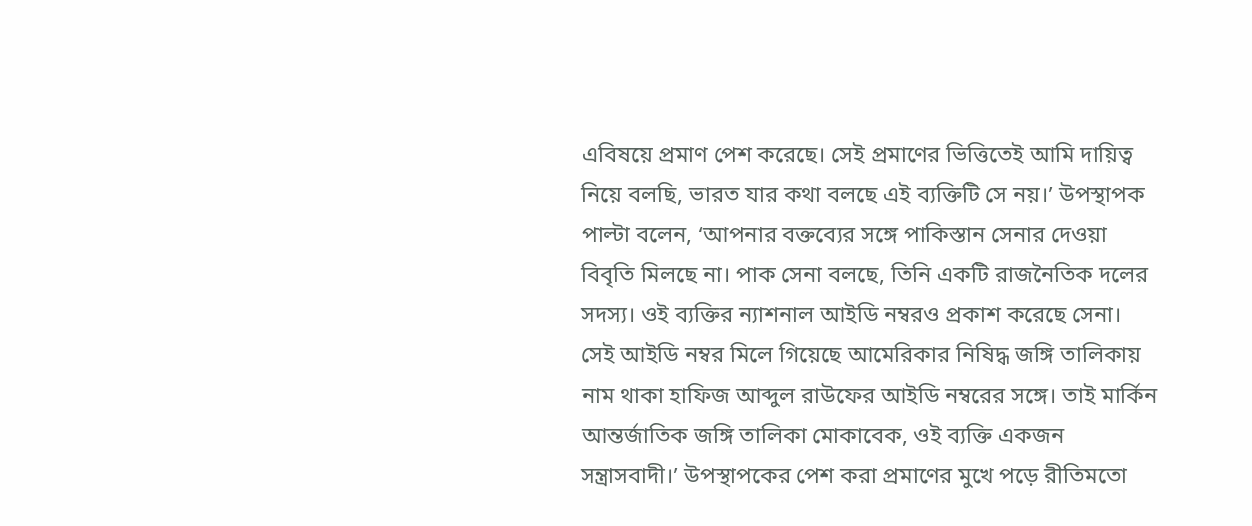এবিষয়ে প্রমাণ পেশ করেছে। সেই প্রমাণের ভিত্তিতেই আমি দায়িত্ব নিয়ে বলছি, ভারত যার কথা বলছে এই ব্যক্তিটি সে নয়।’ উপস্থাপক পাল্টা বলেন, ‘আপনার বক্তব্যের সঙ্গে পাকিস্তান সেনার দেওয়া বিবৃতি মিলছে না। পাক সেনা বলছে, তিনি একটি রাজনৈতিক দলের সদস্য। ওই ব্যক্তির ন্যাশনাল আইডি নম্বরও প্রকাশ করেছে সেনা। সেই আইডি নম্বর মিলে গিয়েছে আমেরিকার নিষিদ্ধ জঙ্গি তালিকায় নাম থাকা হাফিজ আব্দুল রাউফের আইডি নম্বরের সঙ্গে। তাই মার্কিন আন্তর্জাতিক জঙ্গি তালিকা মোকাবেক, ওই ব্যক্তি একজন সন্ত্রাসবাদী।’ উপস্থাপকের পেশ করা প্রমাণের মুখে পড়ে রীতিমতো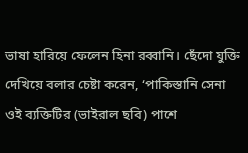ভাষা হারিয়ে ফেলেন হিনা রব্বানি। ছেঁদো যুক্তি দেখিয়ে বলার চেষ্টা করেন, ‘পাকিস্তানি সেনা ওই ব্যক্তিটির (ভাইরাল ছবি) পাশে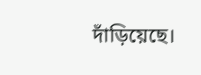দাঁড়িয়েছে।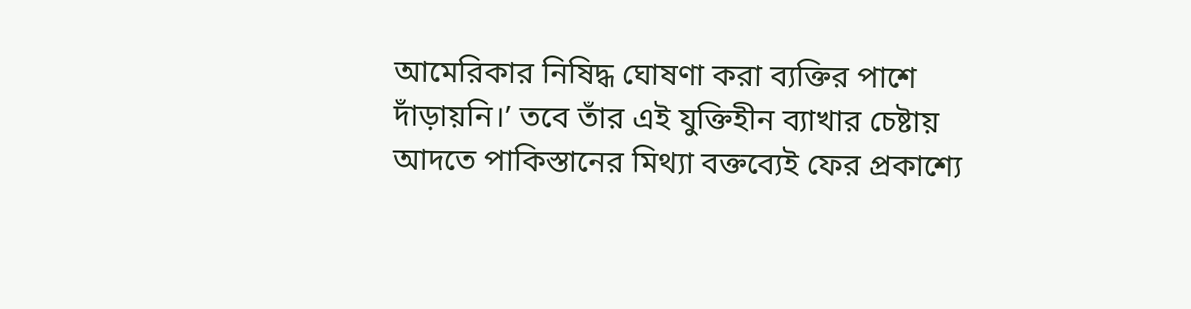আমেরিকার নিষিদ্ধ ঘোষণা করা ব্যক্তির পাশে দাঁড়ায়নি।’ তবে তাঁর এই যুক্তিহীন ব্যাখার চেষ্টায় আদতে পাকিস্তানের মিথ্যা বক্তব্যেই ফের প্রকাশ্যে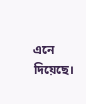এনে দিয়েছে।